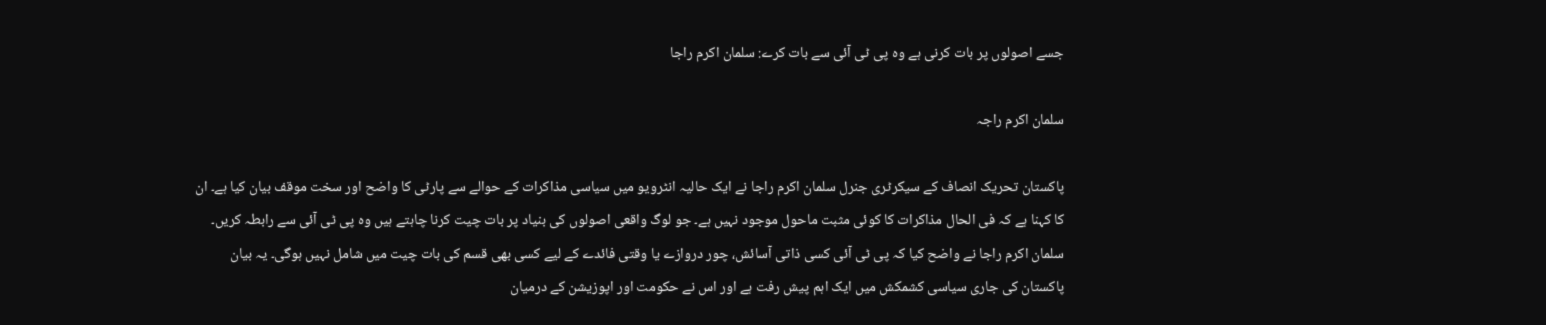جسے اصولوں پر بات کرنی ہے وہ پی ٹی آئی سے بات کرے: سلمان اکرم راجا

سلمان اکرم راجہ

پاکستان تحریک انصاف کے سیکرٹری جنرل سلمان اکرم راجا نے ایک حالیہ انٹرویو میں سیاسی مذاکرات کے حوالے سے پارٹی کا واضح اور سخت موقف بیان کیا ہے۔ ان کا کہنا ہے کہ فی الحال مذاکرات کا کوئی مثبت ماحول موجود نہیں ہے۔ جو لوگ واقعی اصولوں کی بنیاد پر بات چیت کرنا چاہتے ہیں وہ پی ٹی آئی سے رابطہ کریں۔ سلمان اکرم راجا نے واضح کیا کہ پی ٹی آئی کسی ذاتی آسائش، چور دروازے یا وقتی فائدے کے لیے کسی بھی قسم کی بات چیت میں شامل نہیں ہوگی۔ یہ بیان پاکستان کی جاری سیاسی کشمکش میں ایک اہم پیش رفت ہے اور اس نے حکومت اور اپوزیشن کے درمیان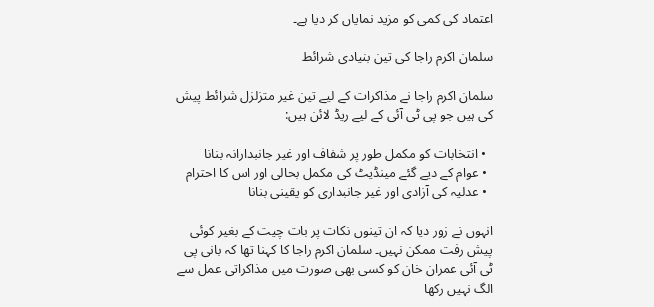اعتماد کی کمی کو مزید نمایاں کر دیا ہے۔

سلمان اکرم راجا کی تین بنیادی شرائط

سلمان اکرم راجا نے مذاکرات کے لیے تین غیر متزلزل شرائط پیش کی ہیں جو پی ٹی آئی کے لیے ریڈ لائن ہیں:

  • انتخابات کو مکمل طور پر شفاف اور غیر جانبدارانہ بنانا
  • عوام کے دیے گئے مینڈیٹ کی مکمل بحالی اور اس کا احترام
  • عدلیہ کی آزادی اور غیر جانبداری کو یقینی بنانا

انہوں نے زور دیا کہ ان تینوں نکات پر بات چیت کے بغیر کوئی پیش رفت ممکن نہیں۔ سلمان اکرم راجا کا کہنا تھا کہ بانی پی ٹی آئی عمران خان کو کسی بھی صورت میں مذاکراتی عمل سے الگ نہیں رکھا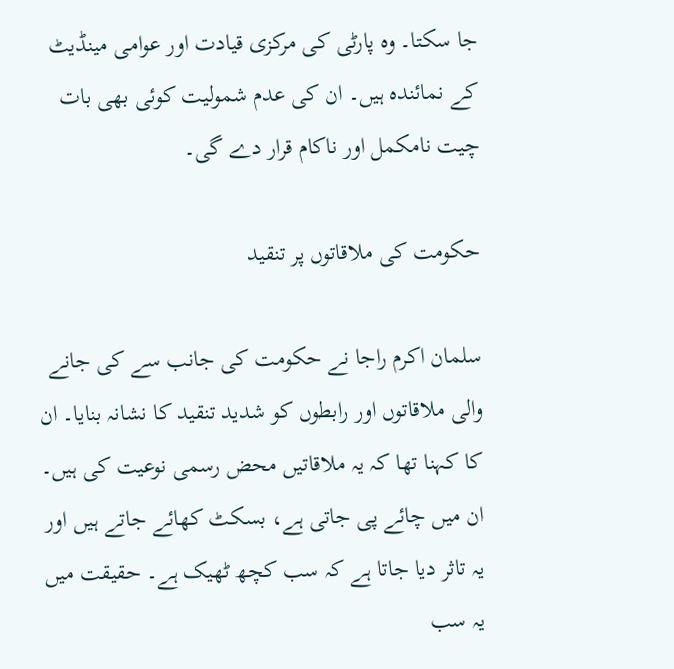جا سکتا۔ وہ پارٹی کی مرکزی قیادت اور عوامی مینڈیٹ کے نمائندہ ہیں۔ ان کی عدم شمولیت کوئی بھی بات چیت نامکمل اور ناکام قرار دے گی۔

حکومت کی ملاقاتوں پر تنقید

سلمان اکرم راجا نے حکومت کی جانب سے کی جانے والی ملاقاتوں اور رابطوں کو شدید تنقید کا نشانہ بنایا۔ ان کا کہنا تھا کہ یہ ملاقاتیں محض رسمی نوعیت کی ہیں۔ ان میں چائے پی جاتی ہے، بسکٹ کھائے جاتے ہیں اور یہ تاثر دیا جاتا ہے کہ سب کچھ ٹھیک ہے۔ حقیقت میں یہ سب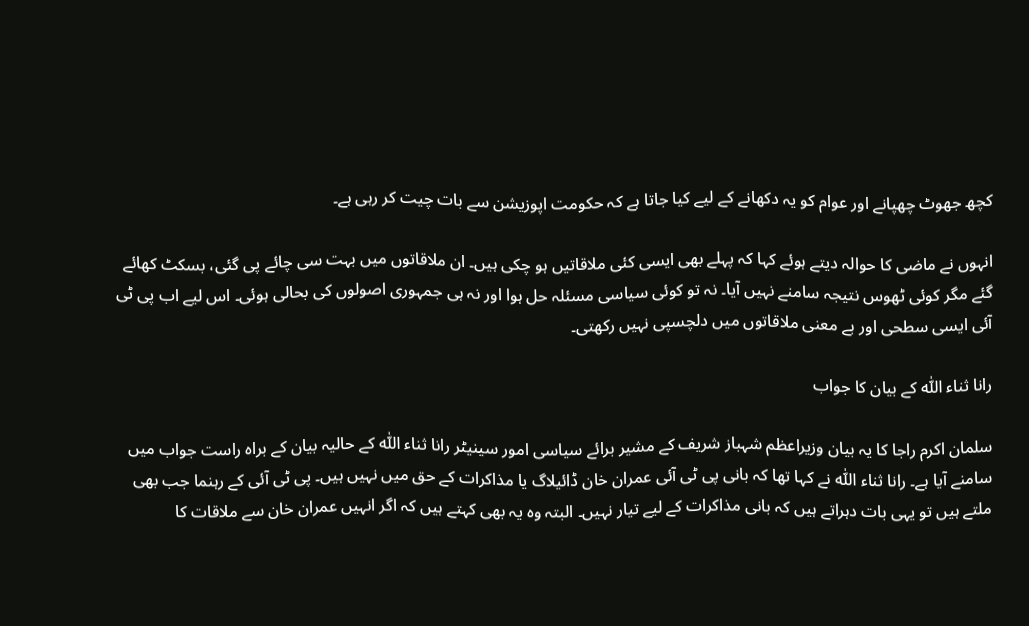کچھ جھوٹ چھپانے اور عوام کو یہ دکھانے کے لیے کیا جاتا ہے کہ حکومت اپوزیشن سے بات چیت کر رہی ہے۔

انہوں نے ماضی کا حوالہ دیتے ہوئے کہا کہ پہلے بھی ایسی کئی ملاقاتیں ہو چکی ہیں۔ ان ملاقاتوں میں بہت سی چائے پی گئی، بسکٹ کھائے گئے مگر کوئی ٹھوس نتیجہ سامنے نہیں آیا۔ نہ تو کوئی سیاسی مسئلہ حل ہوا اور نہ ہی جمہوری اصولوں کی بحالی ہوئی۔ اس لیے اب پی ٹی آئی ایسی سطحی اور بے معنی ملاقاتوں میں دلچسپی نہیں رکھتی۔

رانا ثناء اللّٰہ کے بیان کا جواب

سلمان اکرم راجا کا یہ بیان وزیراعظم شہباز شریف کے مشیر برائے سیاسی امور سینیٹر رانا ثناء اللّٰہ کے حالیہ بیان کے براہ راست جواب میں سامنے آیا ہے۔ رانا ثناء اللّٰہ نے کہا تھا کہ بانی پی ٹی آئی عمران خان ڈائیلاگ یا مذاکرات کے حق میں نہیں ہیں۔ پی ٹی آئی کے رہنما جب بھی ملتے ہیں تو یہی بات دہراتے ہیں کہ بانی مذاکرات کے لیے تیار نہیں۔ البتہ وہ یہ بھی کہتے ہیں کہ اگر انہیں عمران خان سے ملاقات کا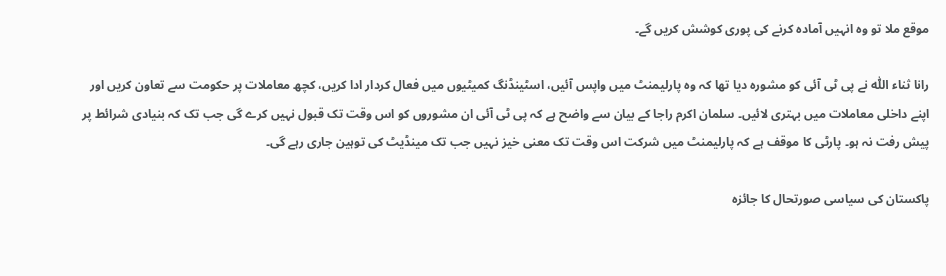موقع ملا تو وہ انہیں آمادہ کرنے کی پوری کوشش کریں گے۔

رانا ثناء اللّٰہ نے پی ٹی آئی کو مشورہ دیا تھا کہ وہ پارلیمنٹ میں واپس آئیں، اسٹینڈنگ کمیٹیوں میں فعال کردار ادا کریں، کچھ معاملات پر حکومت سے تعاون کریں اور اپنے داخلی معاملات میں بہتری لائیں۔ سلمان اکرم راجا کے بیان سے واضح ہے کہ پی ٹی آئی ان مشوروں کو اس وقت تک قبول نہیں کرے گی جب تک کہ بنیادی شرائط پر پیش رفت نہ ہو۔ پارٹی کا موقف ہے کہ پارلیمنٹ میں شرکت اس وقت تک معنی خیز نہیں جب تک مینڈیٹ کی توہین جاری رہے گی۔

پاکستان کی سیاسی صورتحال کا جائزہ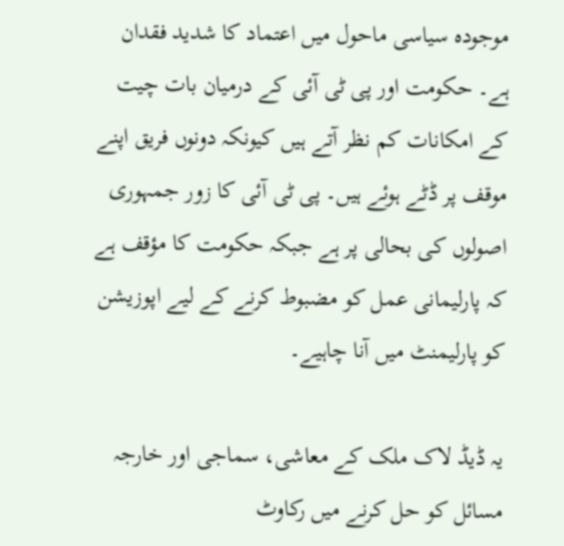موجودہ سیاسی ماحول میں اعتماد کا شدید فقدان ہے۔ حکومت اور پی ٹی آئی کے درمیان بات چیت کے امکانات کم نظر آتے ہیں کیونکہ دونوں فریق اپنے موقف پر ڈٹے ہوئے ہیں۔ پی ٹی آئی کا زور جمہوری اصولوں کی بحالی پر ہے جبکہ حکومت کا مؤقف ہے کہ پارلیمانی عمل کو مضبوط کرنے کے لیے اپوزیشن کو پارلیمنٹ میں آنا چاہیے۔

یہ ڈیڈ لاک ملک کے معاشی، سماجی اور خارجہ مسائل کو حل کرنے میں رکاوٹ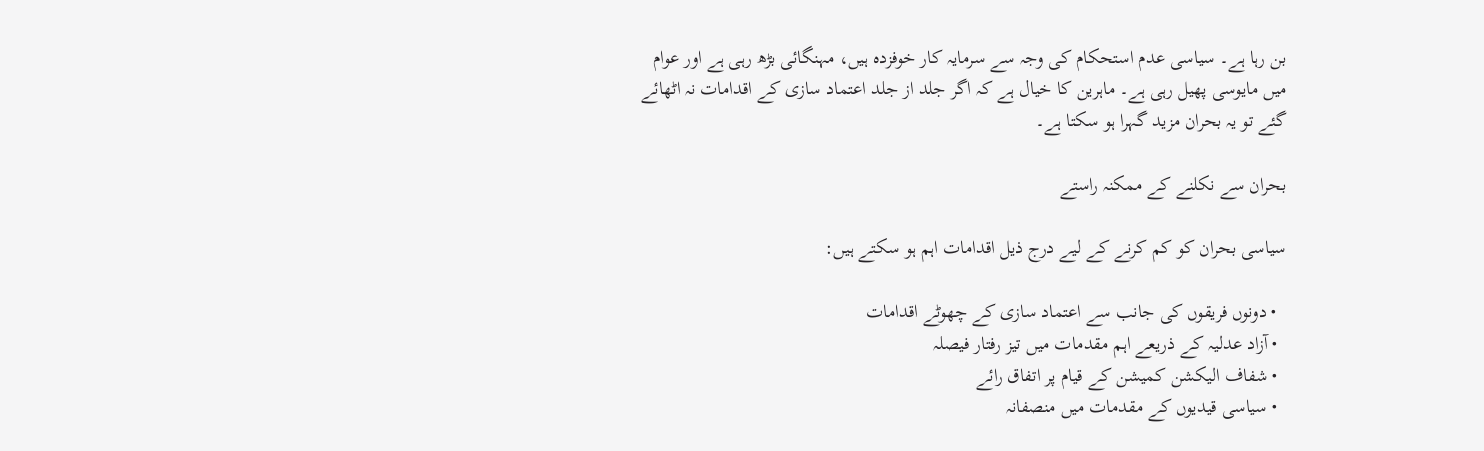بن رہا ہے۔ سیاسی عدم استحکام کی وجہ سے سرمایہ کار خوفزدہ ہیں، مہنگائی بڑھ رہی ہے اور عوام میں مایوسی پھیل رہی ہے۔ ماہرین کا خیال ہے کہ اگر جلد از جلد اعتماد سازی کے اقدامات نہ اٹھائے گئے تو یہ بحران مزید گہرا ہو سکتا ہے۔

بحران سے نکلنے کے ممکنہ راستے

سیاسی بحران کو کم کرنے کے لیے درج ذیل اقدامات اہم ہو سکتے ہیں:

  • دونوں فریقوں کی جانب سے اعتماد سازی کے چھوٹے اقدامات
  • آزاد عدلیہ کے ذریعے اہم مقدمات میں تیز رفتار فیصلہ
  • شفاف الیکشن کمیشن کے قیام پر اتفاق رائے
  • سیاسی قیدیوں کے مقدمات میں منصفانہ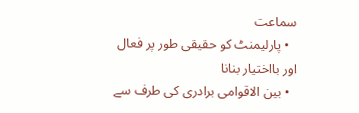سماعت
  • پارلیمنٹ کو حقیقی طور پر فعال اور بااختیار بنانا
  • بین الاقوامی برادری کی طرف سے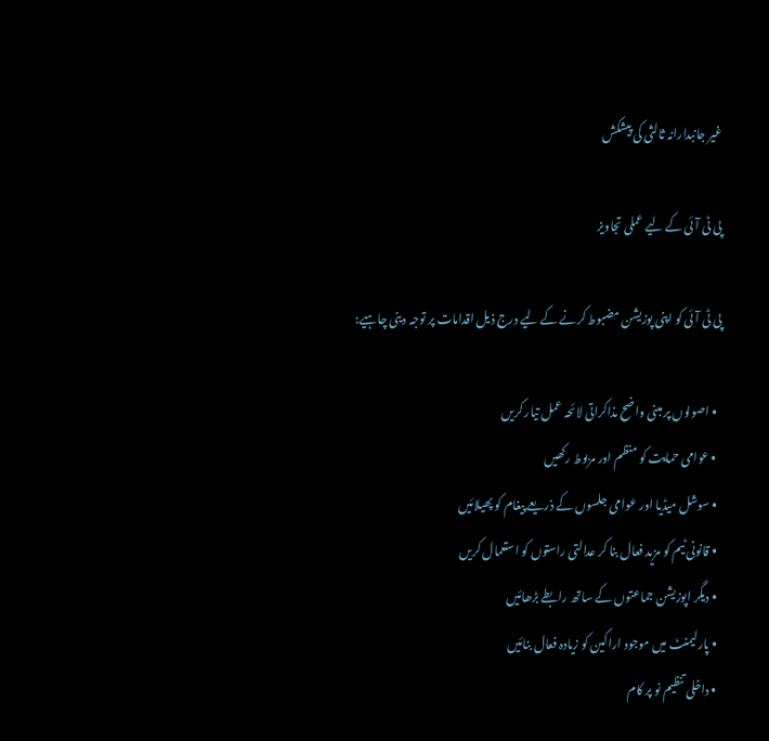غیر جانبدارانہ ثالثی کی پیشکش

پی ٹی آئی کے لیے عملی تجاویز

پی ٹی آئی کو اپنی پوزیشن مضبوط کرنے کے لیے درج ذیل اقدامات پر توجہ دینی چاہیے:

  • اصولوں پر مبنی واضح مذاکراتی لائحہ عمل تیار کریں
  • عوامی حمایت کو منظم اور مربوط رکھیں
  • سوشل میڈیا اور عوامی جلسوں کے ذریعے پیغام کو پھیلائیں
  • قانونی ٹیم کو مزید فعال بنا کر عدالتی راستوں کو استعمال کریں
  • دیگر اپوزیشن جماعتوں کے ساتھ رابطے بڑھائیں
  • پارلیمنٹ میں موجود اراکین کو زیادہ فعال بنائیں
  • داخلی تنظیم نو پر کام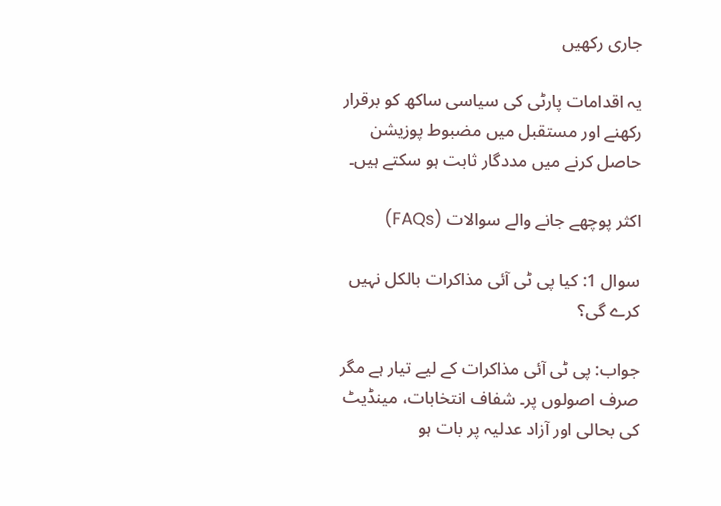جاری رکھیں

یہ اقدامات پارٹی کی سیاسی ساکھ کو برقرار رکھنے اور مستقبل میں مضبوط پوزیشن حاصل کرنے میں مددگار ثابت ہو سکتے ہیں۔

اکثر پوچھے جانے والے سوالات (FAQs)

سوال 1: کیا پی ٹی آئی مذاکرات بالکل نہیں کرے گی؟

جواب: پی ٹی آئی مذاکرات کے لیے تیار ہے مگر صرف اصولوں پر۔ شفاف انتخابات، مینڈیٹ کی بحالی اور آزاد عدلیہ پر بات ہو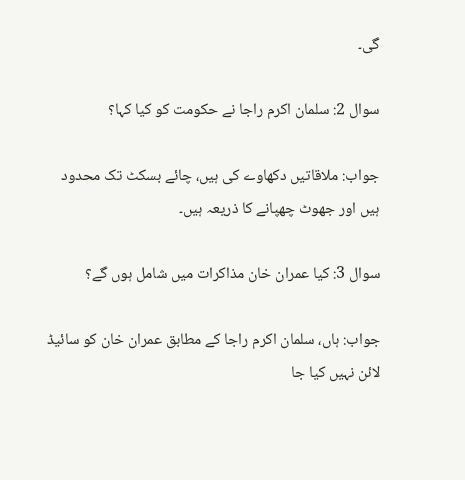گی۔

سوال 2: سلمان اکرم راجا نے حکومت کو کیا کہا؟

جواب: ملاقاتیں دکھاوے کی ہیں، چائے بسکٹ تک محدود ہیں اور جھوٹ چھپانے کا ذریعہ ہیں۔

سوال 3: کیا عمران خان مذاکرات میں شامل ہوں گے؟

جواب: ہاں، سلمان اکرم راجا کے مطابق عمران خان کو سائیڈ لائن نہیں کیا جا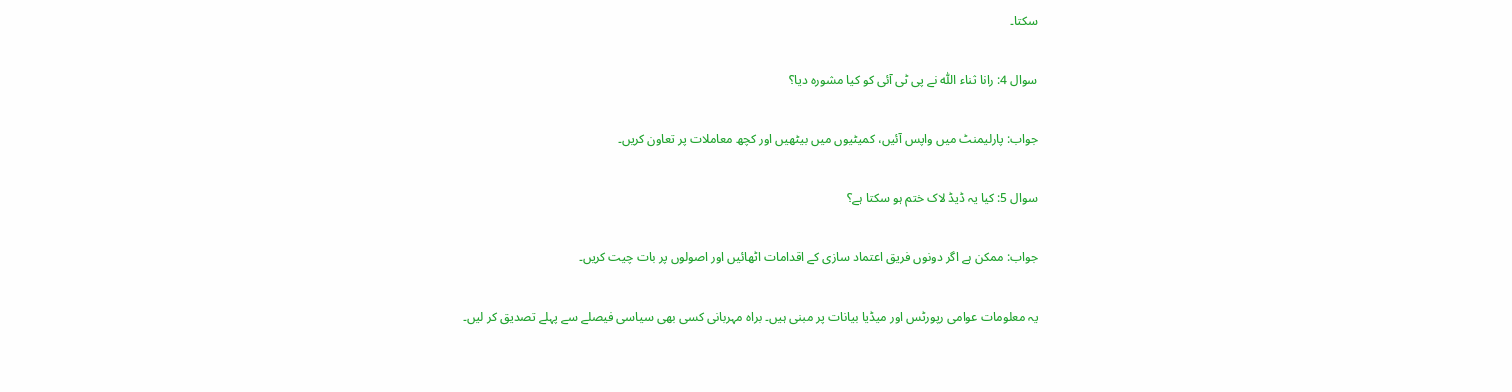سکتا۔

سوال 4: رانا ثناء اللّٰہ نے پی ٹی آئی کو کیا مشورہ دیا؟

جواب: پارلیمنٹ میں واپس آئیں، کمیٹیوں میں بیٹھیں اور کچھ معاملات پر تعاون کریں۔

سوال 5: کیا یہ ڈیڈ لاک ختم ہو سکتا ہے؟

جواب: ممکن ہے اگر دونوں فریق اعتماد سازی کے اقدامات اٹھائیں اور اصولوں پر بات چیت کریں۔

یہ معلومات عوامی رپورٹس اور میڈیا بیانات پر مبنی ہیں۔ براہ مہربانی کسی بھی سیاسی فیصلے سے پہلے تصدیق کر لیں۔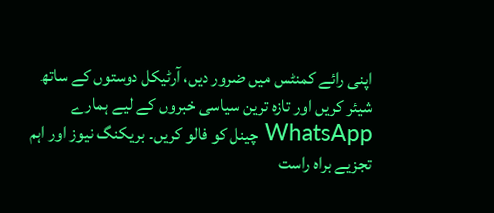اپنی رائے کمنٹس میں ضرور دیں، آرٹیکل دوستوں کے ساتھ شیئر کریں اور تازہ ترین سیاسی خبروں کے لیے ہمارے WhatsApp چینل کو فالو کریں۔ بریکنگ نیوز اور اہم تجزیے براہ راست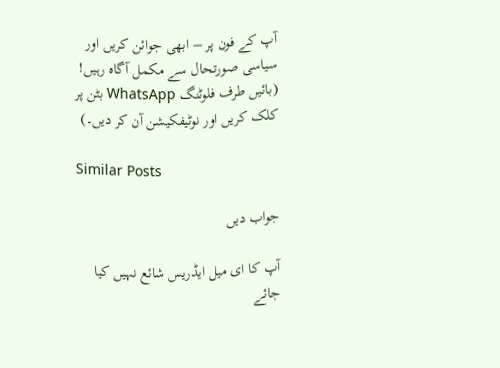آپ کے فون پر – ابھی جوائن کریں اور سیاسی صورتحال سے مکمل آگاہ رہیں! (بائیں طرف فلوٹنگ WhatsApp بٹن پر کلک کریں اور نوٹیفکیشن آن کر دیں۔)

Similar Posts

جواب دیں

آپ کا ای میل ایڈریس شائع نہیں کیا جائے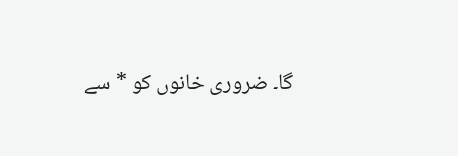گا۔ ضروری خانوں کو * سے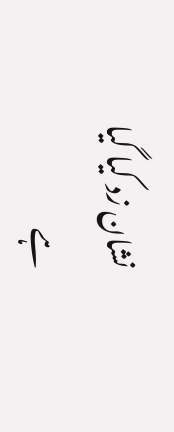نشان زد کیا گیا ہے